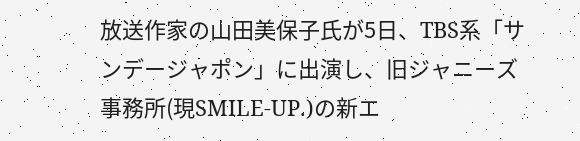放送作家の山田美保子氏が5日、TBS系「サンデージャポン」に出演し、旧ジャニーズ事務所(現SMILE‐UP.)の新エ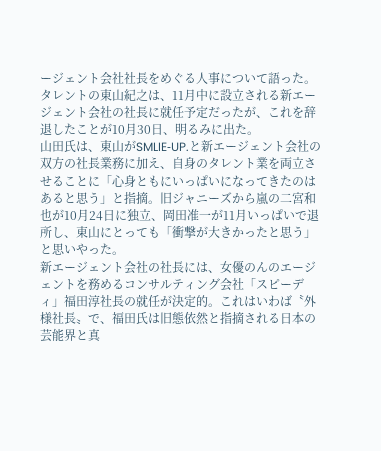ージェント会社社長をめぐる人事について語った。
タレントの東山紀之は、11月中に設立される新エージェント会社の社長に就任予定だったが、これを辞退したことが10月30日、明るみに出た。
山田氏は、東山がSMLIE‐UP.と新エージェント会社の双方の社長業務に加え、自身のタレント業を両立させることに「心身ともにいっぱいになってきたのはあると思う」と指摘。旧ジャニーズから嵐の二宮和也が10月24日に独立、岡田准一が11月いっぱいで退所し、東山にとっても「衝撃が大きかったと思う」と思いやった。
新エージェント会社の社長には、女優のんのエージェントを務めるコンサルティング会社「スピーディ」福田淳社長の就任が決定的。これはいわば〝外様社長〟で、福田氏は旧態依然と指摘される日本の芸能界と真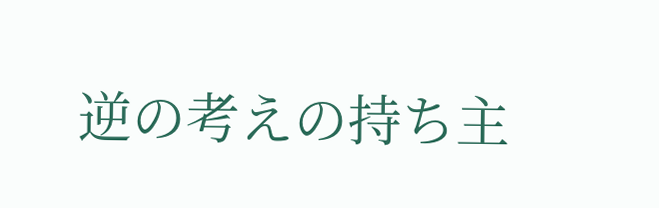逆の考えの持ち主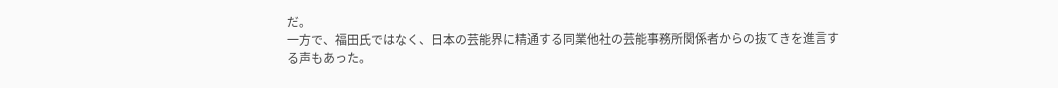だ。
一方で、福田氏ではなく、日本の芸能界に精通する同業他社の芸能事務所関係者からの抜てきを進言する声もあった。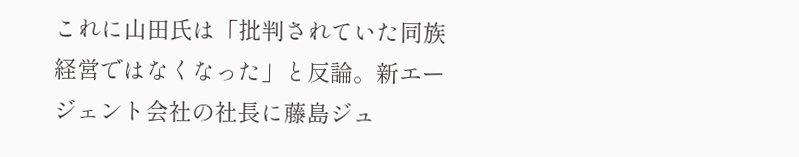これに山田氏は「批判されていた同族経営ではなくなった」と反論。新エージェント会社の社長に藤島ジュ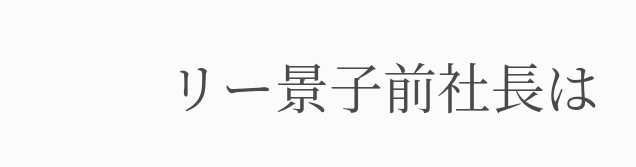リー景子前社長は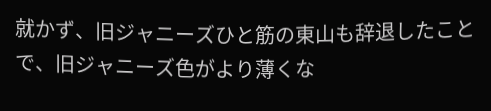就かず、旧ジャニーズひと筋の東山も辞退したことで、旧ジャニーズ色がより薄くな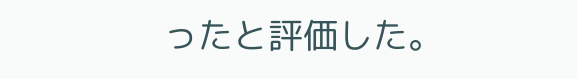ったと評価した。